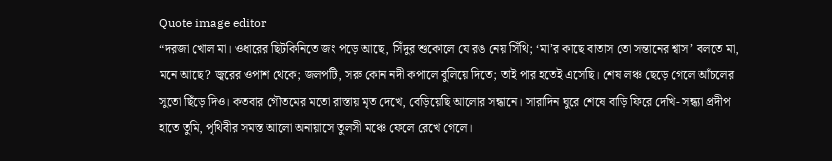Quote image editor
“দরজা খোল মা। ওধারের ছিটকিনিতে জং পড়ে আছে, সিঁদুর শুকোলে যে রঙ নেয় সিঁথি; ‘মা’র কাছে বাতাস তো সন্তানের শ্বাস’ বলতে মা, মনে আছে? জ্বরের ওপাশ থেকে; জলপটি, সরু কোন নদী কপালে বুলিয়ে দিতে; তাই পার হতেই এসেছি। শেষ লঞ্চ ছেড়ে গেলে আঁচলের সুতো ছিঁড়ে দিও। কতবার গৌতমের মতো রাস্তায় মৃত দেখে, বেড়িয়েছি আলোর সন্ধানে। সারাদিন ঘুরে শেষে বাড়ি ফিরে দেখি- সন্ধ্যা প্রদীপ হাতে তুমি, পৃথিবীর সমস্ত আলো অনায়াসে তুলসী মঞ্চে ফেলে রেখে গেলে।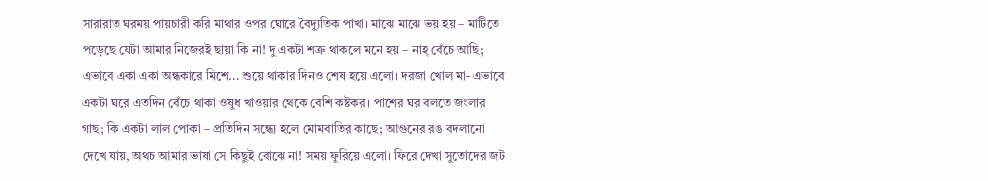সারারাত ঘরময় পায়চারী করি মাথার ওপর ঘোরে বৈদ্যুতিক পাখা। মাঝে মাঝে ভয় হয় – মাটিতে পড়েছে যেটা আমার নিজেরই ছায়া কি না! দু একটা শত্রু থাকলে মনে হয় – নাহ্ বেঁচে আছি; এভাবে একা একা অন্ধকারে মিশে... শুয়ে থাকার দিনও শেষ হয়ে এলো। দরজা খোল মা- এভাবে একটা ঘরে এতদিন বেঁচে থাকা ওষুধ খাওয়ার থেকে বেশি কষ্টকর। পাশের ঘর বলতে জংলার গাছ; কি একটা লাল পোকা – প্রতিদিন সন্ধ্যে হলে মোমবাতির কাছে; আগুনের রঙ বদলানো দেখে যায়, অথচ আমার ভাষা সে কিছুই বোঝে না! সময় ফুরিয়ে এলো। ফিরে দেখা সুতোদের জট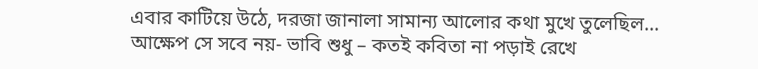এবার কাটিয়ে উঠে, দরজা জানালা সামান্য আলোর কথা মুখে তুলেছিল... আক্ষেপ সে সবে নয়- ভাবি শুধু – কতই কবিতা না পড়াই রেখে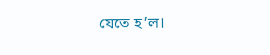যেতে হ’ল।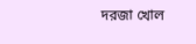দরজা খোল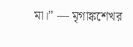মা।” — মৃগাঙ্কশেখর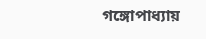গঙ্গোপাধ্যায়